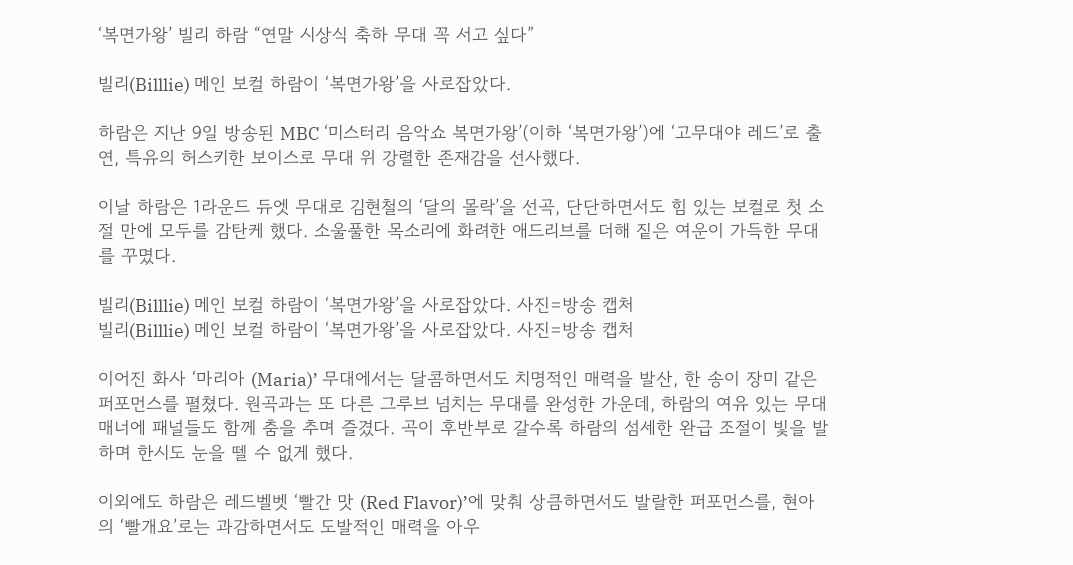‘복면가왕’ 빌리 하람 “연말 시상식 축하 무대 꼭 서고 싶다”

빌리(Billlie) 메인 보컬 하람이 ‘복면가왕’을 사로잡았다.

하람은 지난 9일 방송된 MBC ‘미스터리 음악쇼 복면가왕’(이하 ‘복면가왕’)에 ‘고무대야 레드’로 출연, 특유의 허스키한 보이스로 무대 위 강렬한 존재감을 선사했다.

이날 하람은 1라운드 듀엣 무대로 김현철의 ‘달의 몰락’을 선곡, 단단하면서도 힘 있는 보컬로 첫 소절 만에 모두를 감탄케 했다. 소울풀한 목소리에 화려한 애드리브를 더해 짙은 여운이 가득한 무대를 꾸몄다.

빌리(Billlie) 메인 보컬 하람이 ‘복면가왕’을 사로잡았다. 사진=방송 캡처
빌리(Billlie) 메인 보컬 하람이 ‘복면가왕’을 사로잡았다. 사진=방송 캡처

이어진 화사 ‘마리아 (Maria)’ 무대에서는 달콤하면서도 치명적인 매력을 발산, 한 송이 장미 같은 퍼포먼스를 펼쳤다. 원곡과는 또 다른 그루브 넘치는 무대를 완성한 가운데, 하람의 여유 있는 무대 매너에 패널들도 함께 춤을 추며 즐겼다. 곡이 후반부로 갈수록 하람의 섬세한 완급 조절이 빛을 발하며 한시도 눈을 뗄 수 없게 했다.

이외에도 하람은 레드벨벳 ‘빨간 맛 (Red Flavor)’에 맞춰 상큼하면서도 발랄한 퍼포먼스를, 현아의 ‘빨개요’로는 과감하면서도 도발적인 매력을 아우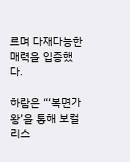르며 다재다능한 매력을 입증했다.

하람은 “‘복면가왕’을 통해 보컬리스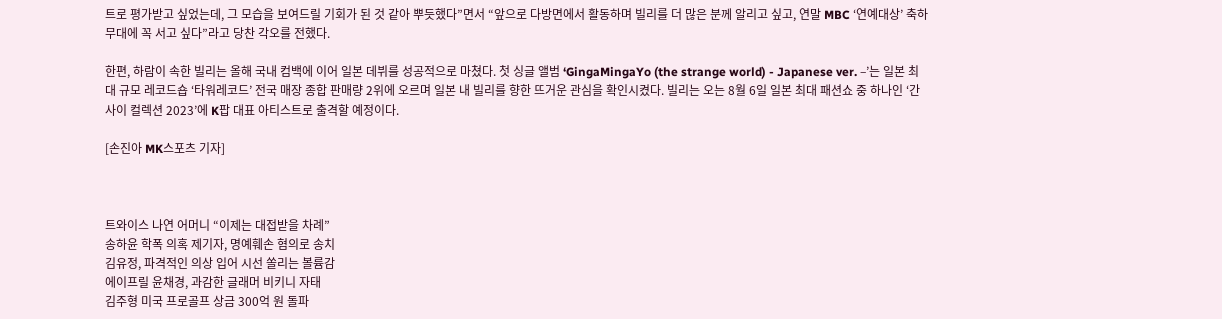트로 평가받고 싶었는데, 그 모습을 보여드릴 기회가 된 것 같아 뿌듯했다”면서 “앞으로 다방면에서 활동하며 빌리를 더 많은 분께 알리고 싶고, 연말 MBC ‘연예대상’ 축하무대에 꼭 서고 싶다”라고 당찬 각오를 전했다.

한편, 하람이 속한 빌리는 올해 국내 컴백에 이어 일본 데뷔를 성공적으로 마쳤다. 첫 싱글 앨범 ‘GingaMingaYo (the strange world) - Japanese ver. –’는 일본 최대 규모 레코드숍 ‘타워레코드’ 전국 매장 종합 판매량 2위에 오르며 일본 내 빌리를 향한 뜨거운 관심을 확인시켰다. 빌리는 오는 8월 6일 일본 최대 패션쇼 중 하나인 ‘간사이 컬렉션 2023’에 K팝 대표 아티스트로 출격할 예정이다.

[손진아 MK스포츠 기자]



트와이스 나연 어머니 “이제는 대접받을 차례”
송하윤 학폭 의혹 제기자, 명예훼손 혐의로 송치
김유정, 파격적인 의상 입어 시선 쏠리는 볼륨감
에이프릴 윤채경, 과감한 글래머 비키니 자태
김주형 미국 프로골프 상금 300억 원 돌파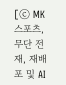[ⓒ MK스포츠, 무단 전재, 재배포 및 AI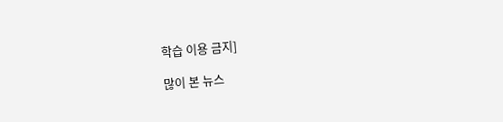학습 이용 금지]

많이 본 뉴스